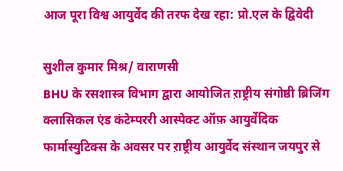आज पूरा विश्व आयुर्वेद की तरफ देख रहा: प्रो.एल के द्विवेदी

सुशील कुमार मिश्र/ वाराणसी
BHU के रसशास्त्र विभाग द्वारा आयोजित ऱाष्ट्रीय संगोष्ठी ब्रिजिंग क्लासिकल एंड कंटेम्पररी आस्पेक्ट ऑफ़ आयुर्वेदिक फार्मास्युटिक्स के अवसर पर ऱाष्ट्रीय आयुर्वेद संस्थान जयपुर से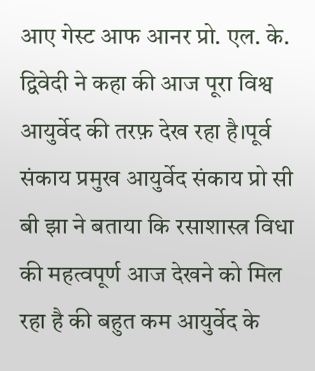आए गेस्ट आफ आनर प्रो. एल. के. द्विवेदी ने कहा की आज पूरा विश्व आयुर्वेद की तरफ़ देख रहा है।पूर्व संकाय प्रमुख आयुर्वेद संकाय प्रो सी बी झा ने बताया कि रसाशास्त्र विधा की महत्वपूर्ण आज देखने को मिल रहा है की बहुत कम आयुर्वेद के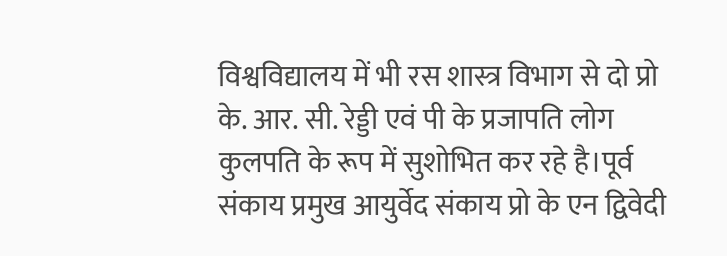विश्वविद्यालय में भी रस शास्त्र विभाग से दो प्रो के. आर. सी. रेड्डी एवं पी के प्रजापति लोग कुलपति के रूप में सुशोभित कर रहे है।पूर्व संकाय प्रमुख आयुर्वेद संकाय प्रो के एन द्विवेदी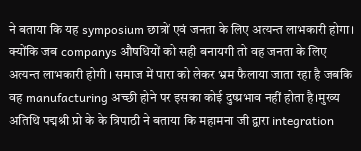ने बताया कि यह symposium छात्रों एवं जनता के लिए अत्यन्त लाभकारी होगा। क्योंकि जब companys औषधियों को सही बनायगी तो वह जनता के लिए अत्यन्त लाभकारी होगी । समाज में पारा को लेकर भ्रम फैलाया जाता रहा है जबकि वह manufacturing अच्छी होने पर इसका कोई दुष्प्रभाव नहीं होता है।मुख्य अतिथि पद्मश्री प्रो के के त्रिपाठी ने बताया कि महामना जी द्वारा integration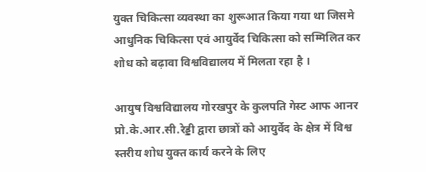युक्त चिकित्सा व्यवस्था का शुरूआत किया गया था जिसमे आधुनिक चिकित्सा एवं आयुर्वेद चिकित्सा को सम्मिलित कर शोध को बढ़ावा विश्वविद्यालय में मिलता रहा है ।

आयुष विश्वविद्यालय गोरखपुर के कुलपति गेस्ट आफ आनर प्रो.के.आर.सी.रेड्डी द्वारा छात्रों को आयुर्वेद के क्षेत्र में विश्व स्तरीय शोध युक्त कार्य करने के लिए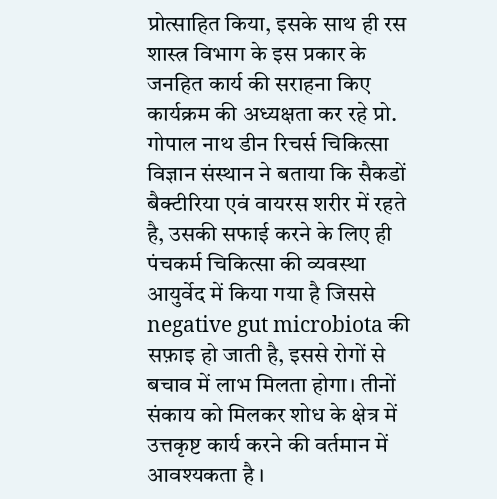प्रोत्साहित किया, इसके साथ ही रस शास्त्र विभाग के इस प्रकार के जनहित कार्य की सराहना किए कार्यक्रम की अध्यक्षता कर रहे प्रो. गोपाल नाथ डीन रिचर्स चिकित्सा विज्ञान संस्थान ने बताया कि सैकडों बैक्टीरिया एवं वायरस शरीर में रहते है, उसकी सफाई करने के लिए ही पंचकर्म चिकित्सा की व्यवस्था आयुर्वेद में किया गया है जिससे negative gut microbiota की सफ़ाइ हो जाती है, इससे रोगों से बचाव में लाभ मिलता होगा। तीनों संकाय को मिलकर शोध के क्षेत्र में उत्तकृष्ट कार्य करने की वर्तमान में आवश्यकता है ।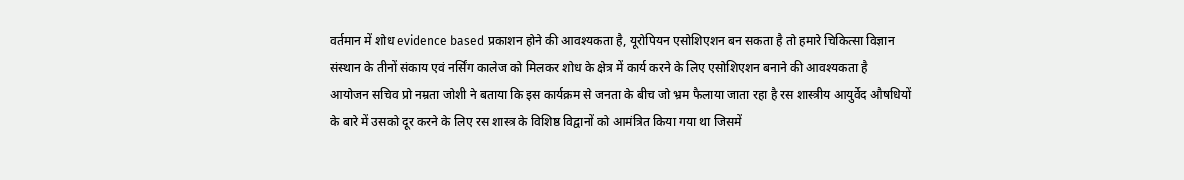वर्तमान में शोध evidence based प्रकाशन होने की आवश्यकता है, यूरोपियन एसोशिएशन बन सकता है तो हमारे चिकित्सा विज्ञान संस्थान के तीनों संकाय एवं नर्सिंग कालेज को मिलकर शोध के क्षेत्र में कार्य करने के लिए एसोशिएशन बनाने की आवश्यकता है
आयोजन सचिव प्रो नम्रता जोशी ने बताया कि इस कार्यक्रम से जनता के बीच जो भ्रम फैलाया जाता रहा है रस शास्त्रीय आयुर्वेद औषधियों के बारे में उसको दूर करने के लिए रस शास्त्र के विशिष्ठ विद्वानों को आमंत्रित किया गया था जिसमें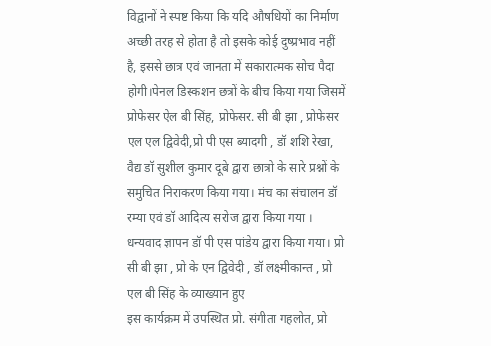विद्वानों ने स्पष्ट किया कि यदि औषधियों का निर्माण अच्छी तरह से होता है तो इसके कोई दुष्प्रभाव नहीं है, इससे छात्र एवं जानता में सकारात्मक सोच पैदा होगी।पेनल डिस्कशन छत्रों के बीच किया गया जिसमें प्रोफेसर ऐल बी सिंह, प्रोफेसर. सी बी झा , प्रोफेसर एल एल द्विवेदी,प्रो पी एस ब्यादगी , डॉ शशि रेखा, वैद्य डॉ सुशील कुमार दूबे द्वारा छात्रो के सारे प्रश्नों के समुचित निराकरण किया गया। मंच का संचालन डॉ रम्या एवं डॉ आदित्य सरोज द्वारा किया गया । धन्यवाद ज्ञापन डॉ पी एस पांडेय द्वारा किया गया। प्रो सी बी झा , प्रो के एन द्विवेदी , डॉ लक्ष्मीकान्त , प्रो एल बी सिंह के व्याख्यान हुए
इस कार्यक्रम में उपस्थित प्रो. संगीता गहलोत, प्रो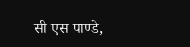सी एस पाण्डे,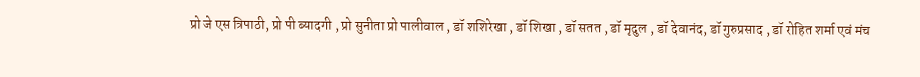प्रो जे एस त्रिपाठी, प्रो पी ब्यादगी , प्रो सुनीता प्रो पालीवाल , डॉ शशिरेखा , डॉ शिखा , डॉ सतत , डॉ मृदुल , डॉ देवानंद, डॉ गुरुप्रसाद , डॉ रोहित शर्मा एवं मंच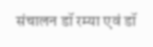संचालन डॉ रम्या एवं डॉ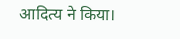आदित्य ने किया।